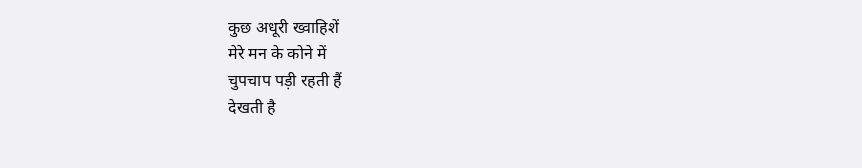कुछ अधूरी ख्वाहिशें
मेरे मन के कोने में
चुपचाप पड़ी रहती हैं
देखती है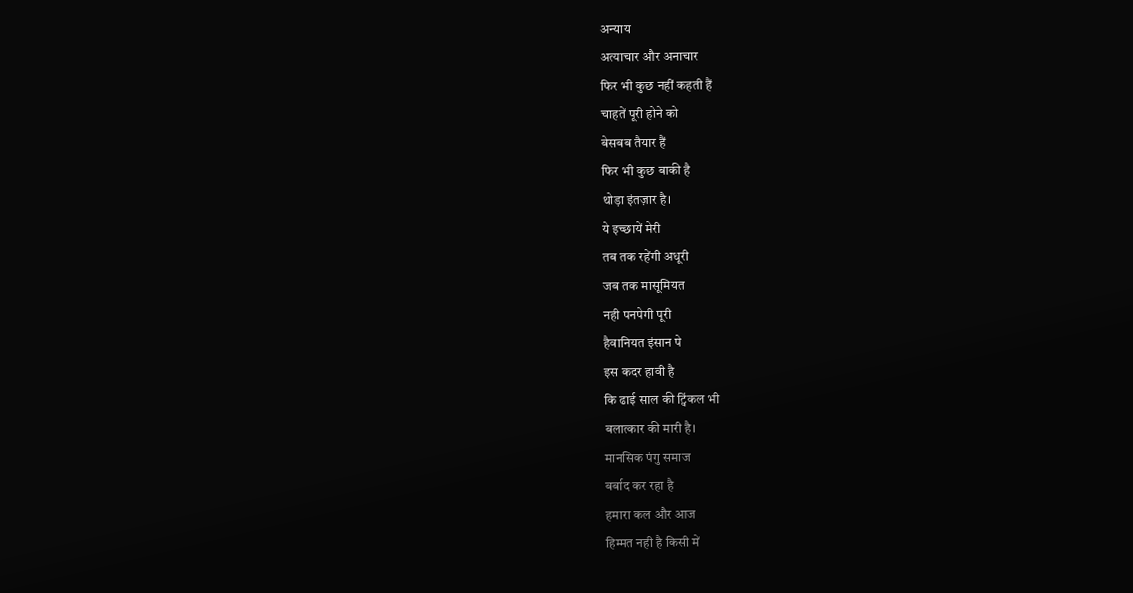अन्याय
अत्याचार और अनाचार
फिर भी कुछ नहीं कहती हैं
चाहतें पूरी होने को
बेसबब तैयार हैं
फिर भी कुछ बाकी है
थोड़ा इंतज़ार है।
ये इच्छायें मेरी
तब तक रहेंगी अधूरी
जब तक मासूमियत
नही पनपेगी पूरी
हैवानियत इंसान पे
इस कदर हावी है
कि ढाई साल की ट्विंकल भी
बलात्कार की मारी है।
मानसिक पंगु समाज
बर्बाद कर रहा है
हमारा कल और आज
हिम्मत नही है किसी में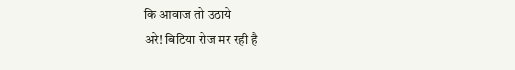कि आवाज तो उठाये
अरे! बिटिया रोज मर रही है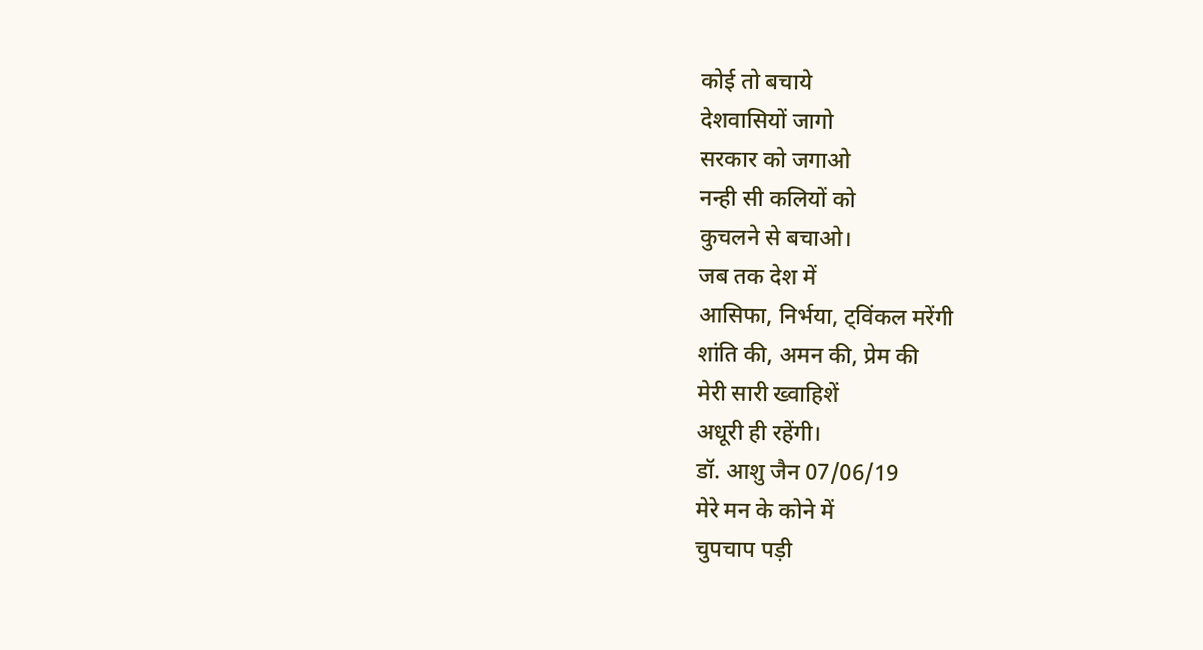कोई तो बचाये
देशवासियों जागो
सरकार को जगाओ
नन्ही सी कलियों को
कुचलने से बचाओ।
जब तक देश में
आसिफा, निर्भया, ट्विंकल मरेंगी
शांति की, अमन की, प्रेम की
मेरी सारी ख्वाहिशें
अधूरी ही रहेंगी।
डॉ. आशु जैन 07/06/19
मेरे मन के कोने में
चुपचाप पड़ी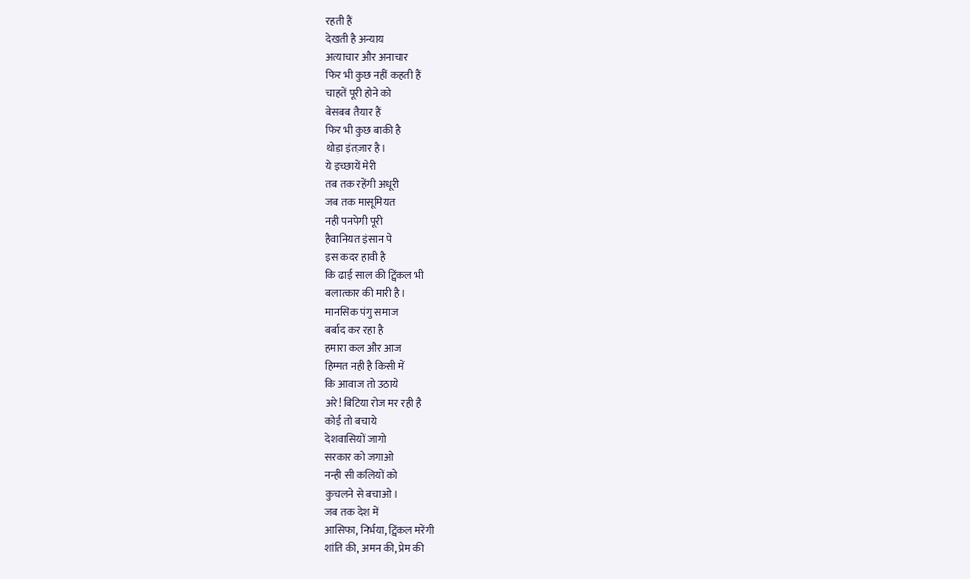रहती हैं
देखती है अन्याय
अत्याचार और अनाचार
फिर भी कुछ नहीं कहती हैं
चाहतें पूरी होने को
बेसबब तैयार हैं
फिर भी कुछ बाकी है
थोड़ा इंतज़ार है।
ये इच्छायें मेरी
तब तक रहेंगी अधूरी
जब तक मासूमियत
नही पनपेगी पूरी
हैवानियत इंसान पे
इस कदर हावी है
कि ढाई साल की ट्विंकल भी
बलात्कार की मारी है।
मानसिक पंगु समाज
बर्बाद कर रहा है
हमारा कल और आज
हिम्मत नही है किसी में
कि आवाज तो उठाये
अरे! बिटिया रोज मर रही है
कोई तो बचाये
देशवासियों जागो
सरकार को जगाओ
नन्ही सी कलियों को
कुचलने से बचाओ।
जब तक देश में
आसिफा, निर्भया, ट्विंकल मरेंगी
शांति की, अमन की, प्रेम की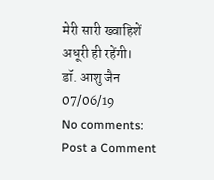मेरी सारी ख्वाहिशें
अधूरी ही रहेंगी।
डॉ. आशु जैन 07/06/19
No comments:
Post a Comment